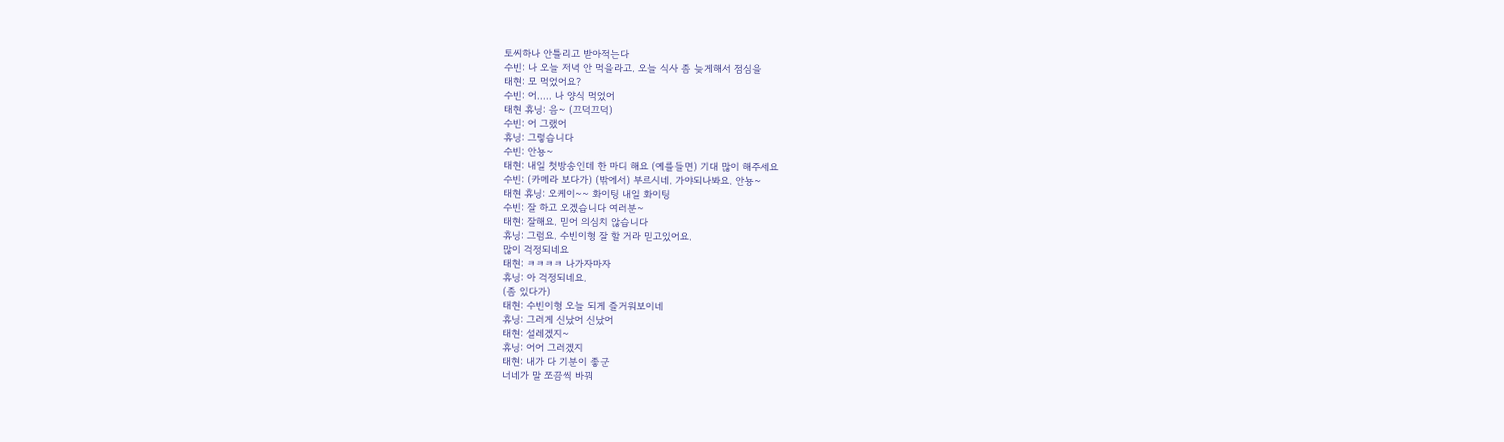토씨하나 안틀리고 받아적는다
수빈: 나 오늘 저녁 안 먹을라고. 오늘 식사 좀 늦게해서 점심을
태현: 모 먹었어요?
수빈: 어..... 나 양식 먹었어
태현 휴닝: 음~ (끄덕끄덕)
수빈: 어 그랬어
휴닝: 그렇습니다
수빈: 안뇽~
태현: 내일 첫방송인데 한 마디 해요 (예를들면) 기대 많이 해주세요
수빈: (카메라 보다가) (밖에서) 부르시네. 가야되나봐요. 안뇽~
태현 휴닝: 오케이~~ 화이팅 내일 화이팅
수빈: 잘 하고 오겠습니다 여러분~
태현: 잘해요. 믿어 의심치 않습니다
휴닝: 그럼요. 수빈이형 잘 할 거라 믿고있어요.
많이 걱정되네요
태현: ㅋㅋㅋㅋ 나가자마자
휴닝: 아 걱정되네요.
(좀 있다가)
태현: 수빈이형 오늘 되게 즐거워보이네
휴닝: 그러게 신났어 신났어
태현: 설레겠지~
휴닝: 어어 그러겠지
태현: 내가 다 기분이 좋군
너네가 말 쪼끔씩 바꿔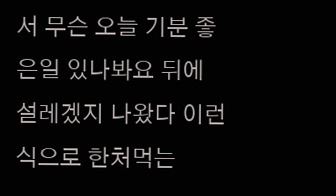서 무슨 오늘 기분 좋은일 있나봐요 뒤에 설레겠지 나왔다 이런식으로 한처먹는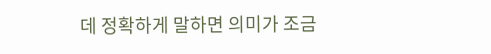데 정확하게 말하면 의미가 조금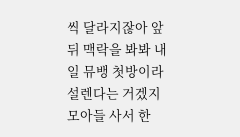씩 달라지잖아 앞뒤 맥락을 봐봐 내일 뮤뱅 첫방이라 설렌다는 거겠지 모아들 사서 한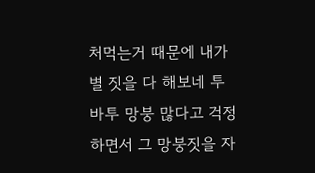처먹는거 때문에 내가 별 짓을 다 해보네 투바투 망붕 많다고 걱정하면서 그 망붕짓을 자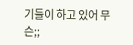기들이 하고 있어 무슨;;